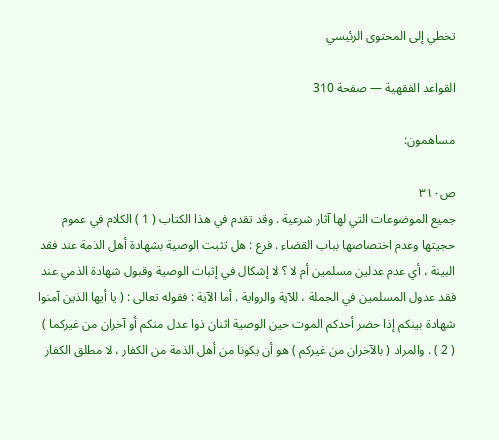تخطي إلى المحتوى الرئيسي

القواعد الفقهية — صفحة 310

مساهمون:

ص٣١٠
جميع الموضوعات التي لها آثار شرعية . وقد تقدم في هذا الكتاب ( 1 ) الكلام في عموم حجيتها وعدم اختصاصها بباب القضاء . فرع : هل تثبت الوصية بشهادة أهل الذمة عند فقد البينة ، أي عدم عدلين مسلمين أم لا ؟ لا إشكال في إثبات الوصية وقبول شهادة الذمي عند فقد عدول المسلمين في الجملة ، للآية والرواية . أما الآية : فقوله تعالى : ( يا أيها الذين آمنوا شهادة بينكم إذا حضر أحدكم الموت حين الوصية اثنان ذوا عدل منكم أو آخران من غيركما ) ( 2 ) . والمراد ( بالآخران من غيركم ) هو أن يكونا من أهل الذمة من الكفار ، لا مطلق الكفار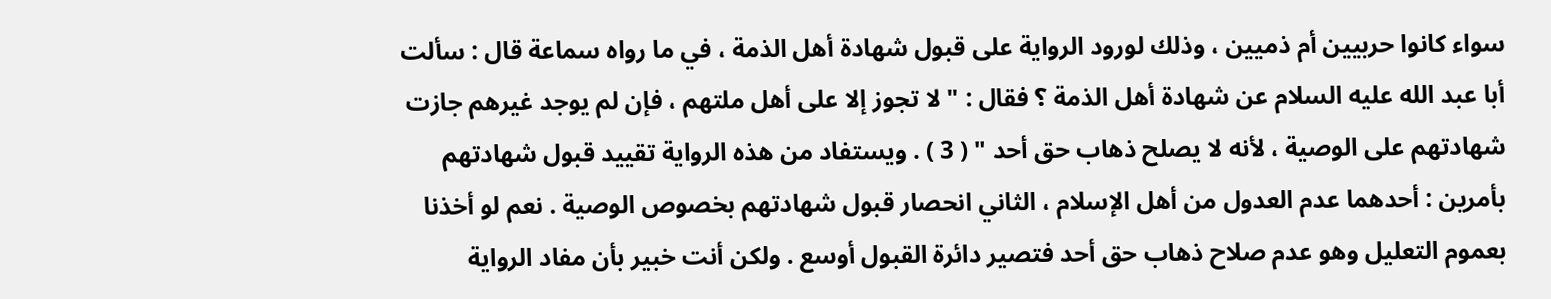سواء كانوا حربيين أم ذميين ، وذلك لورود الرواية على قبول شهادة أهل الذمة ، في ما رواه سماعة قال : سألت أبا عبد الله عليه السلام عن شهادة أهل الذمة ؟ فقال : " لا تجوز إلا على أهل ملتهم ، فإن لم يوجد غيرهم جازت شهادتهم على الوصية ، لأنه لا يصلح ذهاب حق أحد " ( 3 ) . ويستفاد من هذه الرواية تقييد قبول شهادتهم بأمرين : أحدهما عدم العدول من أهل الإسلام ، الثاني انحصار قبول شهادتهم بخصوص الوصية . نعم لو أخذنا بعموم التعليل وهو عدم صلاح ذهاب حق أحد فتصير دائرة القبول أوسع . ولكن أنت خبير بأن مفاد الرواية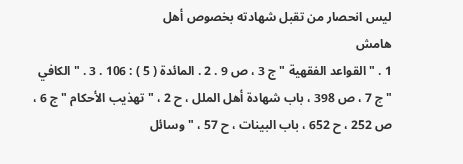ليس انحصار من تقبل شهادته بخصوص أهل
هامش
1 . " القواعد الفقهية " ج 3 ، ص 9 . 2 . المائدة ( 5 ) : 106 . 3 . " الكافي " ج 7 ، ص 398 ، باب شهادة أهل الملل ، ح 2 ، " تهذيب الأحكام " ج 6 ، ص 252 ، ح 652 ، باب البينات ، ح 57 ، " وسائل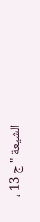الشيعة " ج 13 ،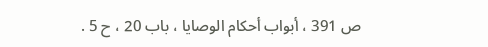ص 391 ، أبواب أحكام الوصايا ، باب 20 ، ح 5 .